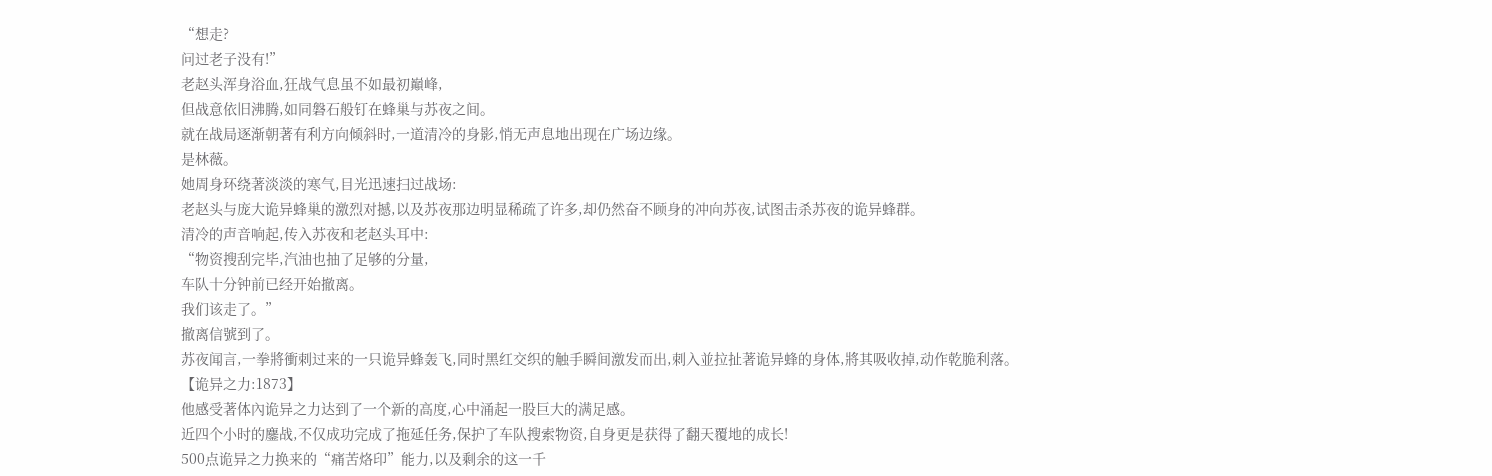“想走?
问过老子没有!”
老赵头浑身浴血,狂战气息虽不如最初巔峰,
但战意依旧沸腾,如同磐石般钉在蜂巢与苏夜之间。
就在战局逐渐朝著有利方向倾斜时,一道清冷的身影,悄无声息地出现在广场边缘。
是林薇。
她周身环绕著淡淡的寒气,目光迅速扫过战场:
老赵头与庞大诡异蜂巢的激烈对撼,以及苏夜那边明显稀疏了许多,却仍然奋不顾身的冲向苏夜,试图击杀苏夜的诡异蜂群。
清冷的声音响起,传入苏夜和老赵头耳中:
“物资搜刮完毕,汽油也抽了足够的分量,
车队十分钟前已经开始撤离。
我们该走了。”
撤离信號到了。
苏夜闻言,一拳將衝刺过来的一只诡异蜂轰飞,同时黑红交织的触手瞬间激发而出,刺入並拉扯著诡异蜂的身体,將其吸收掉,动作乾脆利落。
【诡异之力:1873】
他感受著体內诡异之力达到了一个新的高度,心中涌起一股巨大的满足感。
近四个小时的鏖战,不仅成功完成了拖延任务,保护了车队搜索物资,自身更是获得了翻天覆地的成长!
500点诡异之力换来的“痛苦烙印”能力,以及剩余的这一千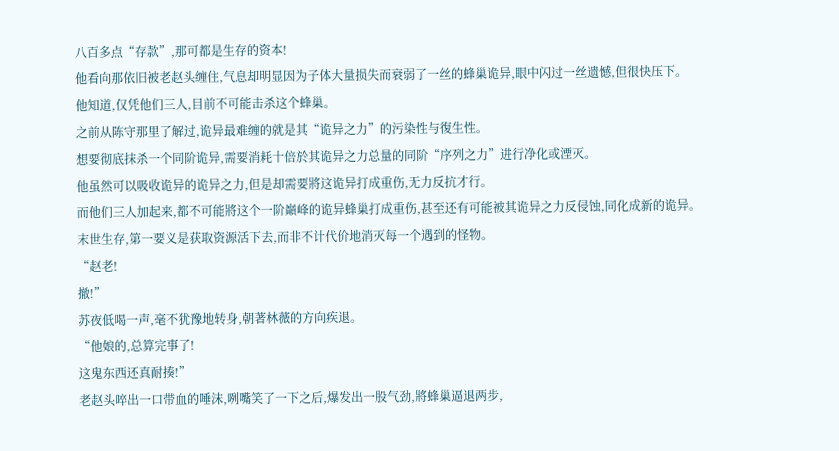八百多点“存款”,那可都是生存的资本!
他看向那依旧被老赵头缠住,气息却明显因为子体大量损失而衰弱了一丝的蜂巢诡异,眼中闪过一丝遗憾,但很快压下。
他知道,仅凭他们三人,目前不可能击杀这个蜂巢。
之前从陈守那里了解过,诡异最难缠的就是其“诡异之力”的污染性与復生性。
想要彻底抹杀一个同阶诡异,需要消耗十倍於其诡异之力总量的同阶“序列之力”进行净化或湮灭。
他虽然可以吸收诡异的诡异之力,但是却需要將这诡异打成重伤,无力反抗才行。
而他们三人加起来,都不可能將这个一阶巔峰的诡异蜂巢打成重伤,甚至还有可能被其诡异之力反侵蚀,同化成新的诡异。
末世生存,第一要义是获取资源活下去,而非不计代价地消灭每一个遇到的怪物。
“赵老!
撤!”
苏夜低喝一声,毫不犹豫地转身,朝著林薇的方向疾退。
“他娘的,总算完事了!
这鬼东西还真耐揍!”
老赵头啐出一口带血的唾沫,咧嘴笑了一下之后,爆发出一股气劲,將蜂巢逼退两步,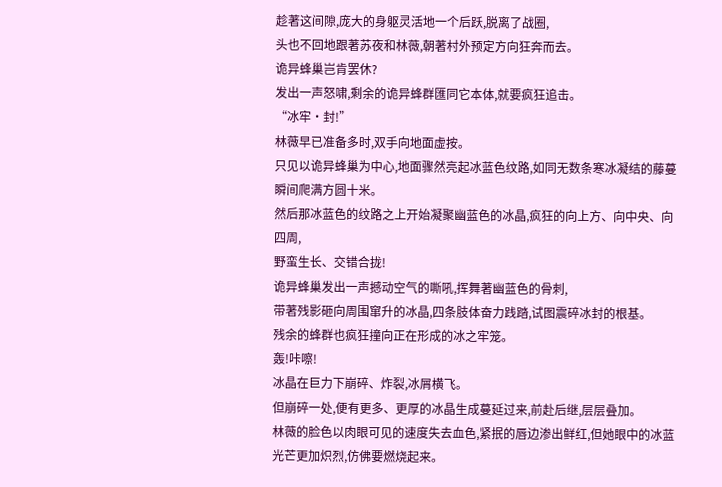趁著这间隙,庞大的身躯灵活地一个后跃,脱离了战圈,
头也不回地跟著苏夜和林薇,朝著村外预定方向狂奔而去。
诡异蜂巢岂肯罢休?
发出一声怒啸,剩余的诡异蜂群匯同它本体,就要疯狂追击。
“冰牢·封!”
林薇早已准备多时,双手向地面虚按。
只见以诡异蜂巢为中心,地面骤然亮起冰蓝色纹路,如同无数条寒冰凝结的藤蔓瞬间爬满方圆十米。
然后那冰蓝色的纹路之上开始凝聚幽蓝色的冰晶,疯狂的向上方、向中央、向四周,
野蛮生长、交错合拢!
诡异蜂巢发出一声撼动空气的嘶吼,挥舞著幽蓝色的骨刺,
带著残影砸向周围窜升的冰晶,四条肢体奋力践踏,试图震碎冰封的根基。
残余的蜂群也疯狂撞向正在形成的冰之牢笼。
轰!咔嚓!
冰晶在巨力下崩碎、炸裂,冰屑横飞。
但崩碎一处,便有更多、更厚的冰晶生成蔓延过来,前赴后继,层层叠加。
林薇的脸色以肉眼可见的速度失去血色,紧抿的唇边渗出鲜红,但她眼中的冰蓝光芒更加炽烈,仿佛要燃烧起来。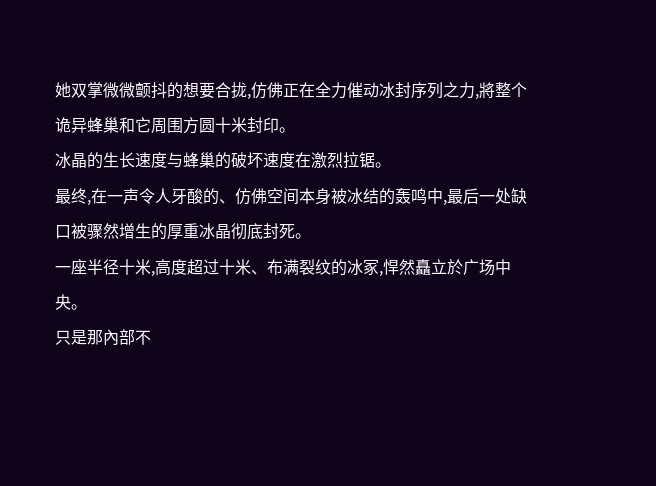她双掌微微颤抖的想要合拢,仿佛正在全力催动冰封序列之力,將整个诡异蜂巢和它周围方圆十米封印。
冰晶的生长速度与蜂巢的破坏速度在激烈拉锯。
最终,在一声令人牙酸的、仿佛空间本身被冰结的轰鸣中,最后一处缺口被骤然增生的厚重冰晶彻底封死。
一座半径十米,高度超过十米、布满裂纹的冰冢,悍然矗立於广场中央。
只是那內部不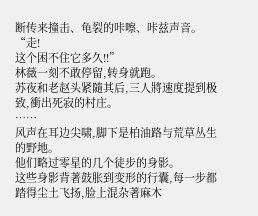断传来撞击、龟裂的咔嚓、咔兹声音。
“走!
这个困不住它多久!!”
林薇一刻不敢停留,转身就跑。
苏夜和老赵头紧隨其后,三人將速度提到极致,衝出死寂的村庄。
……
风声在耳边尖啸,脚下是柏油路与荒草丛生的野地。
他们略过零星的几个徒步的身影。
这些身影背著鼓胀到变形的行囊,每一步都踏得尘土飞扬,脸上混杂著麻木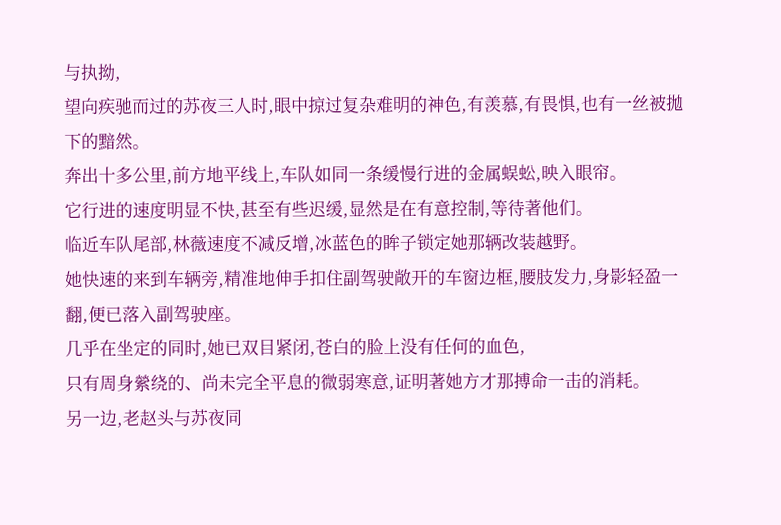与执拗,
望向疾驰而过的苏夜三人时,眼中掠过复杂难明的神色,有羡慕,有畏惧,也有一丝被拋下的黯然。
奔出十多公里,前方地平线上,车队如同一条缓慢行进的金属蜈蚣,映入眼帘。
它行进的速度明显不快,甚至有些迟缓,显然是在有意控制,等待著他们。
临近车队尾部,林薇速度不减反增,冰蓝色的眸子锁定她那辆改装越野。
她快速的来到车辆旁,精准地伸手扣住副驾驶敞开的车窗边框,腰肢发力,身影轻盈一翻,便已落入副驾驶座。
几乎在坐定的同时,她已双目紧闭,苍白的脸上没有任何的血色,
只有周身縈绕的、尚未完全平息的微弱寒意,证明著她方才那搏命一击的消耗。
另一边,老赵头与苏夜同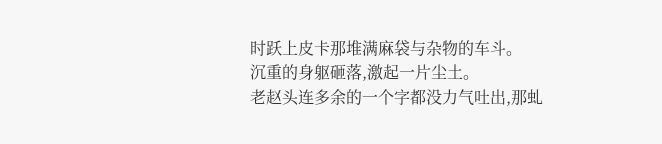时跃上皮卡那堆满麻袋与杂物的车斗。
沉重的身躯砸落,激起一片尘土。
老赵头连多余的一个字都没力气吐出,那虬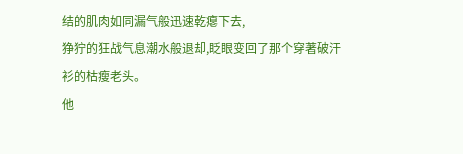结的肌肉如同漏气般迅速乾瘪下去,
狰狞的狂战气息潮水般退却,眨眼变回了那个穿著破汗衫的枯瘦老头。
他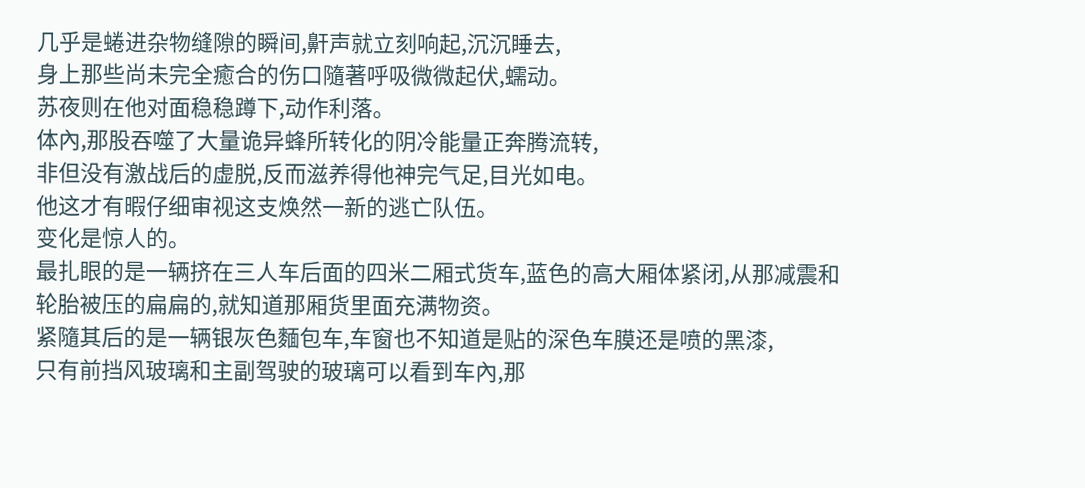几乎是蜷进杂物缝隙的瞬间,鼾声就立刻响起,沉沉睡去,
身上那些尚未完全癒合的伤口隨著呼吸微微起伏,蠕动。
苏夜则在他对面稳稳蹲下,动作利落。
体內,那股吞噬了大量诡异蜂所转化的阴冷能量正奔腾流转,
非但没有激战后的虚脱,反而滋养得他神完气足,目光如电。
他这才有暇仔细审视这支焕然一新的逃亡队伍。
变化是惊人的。
最扎眼的是一辆挤在三人车后面的四米二厢式货车,蓝色的高大厢体紧闭,从那减震和轮胎被压的扁扁的,就知道那厢货里面充满物资。
紧隨其后的是一辆银灰色麵包车,车窗也不知道是贴的深色车膜还是喷的黑漆,
只有前挡风玻璃和主副驾驶的玻璃可以看到车內,那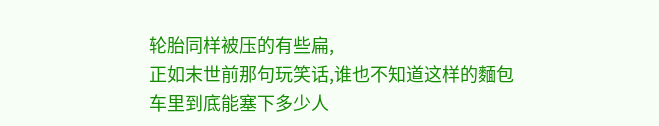轮胎同样被压的有些扁,
正如末世前那句玩笑话,谁也不知道这样的麵包车里到底能塞下多少人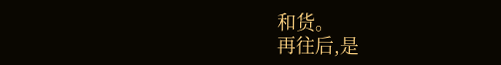和货。
再往后,是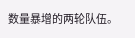数量暴增的两轮队伍。